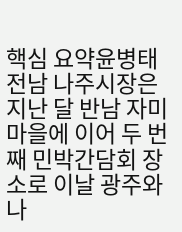핵심 요약윤병태 전남 나주시장은 지난 달 반남 자미마을에 이어 두 번째 민박간담회 장소로 이날 광주와 나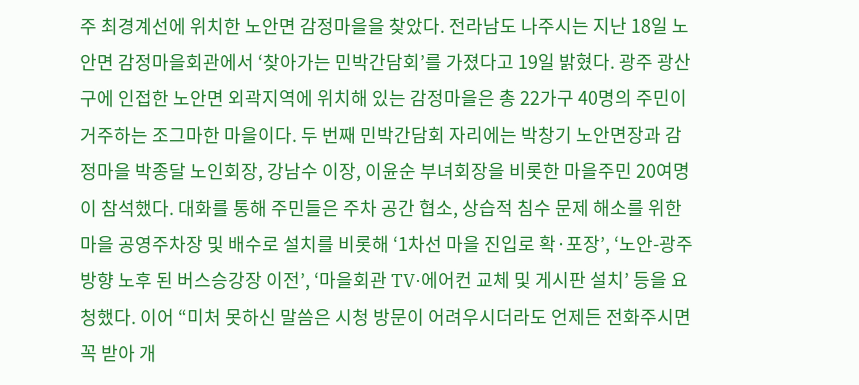주 최경계선에 위치한 노안면 감정마을을 찾았다. 전라남도 나주시는 지난 18일 노안면 감정마을회관에서 ‘찾아가는 민박간담회’를 가졌다고 19일 밝혔다. 광주 광산구에 인접한 노안면 외곽지역에 위치해 있는 감정마을은 총 22가구 40명의 주민이 거주하는 조그마한 마을이다. 두 번째 민박간담회 자리에는 박창기 노안면장과 감정마을 박종달 노인회장, 강남수 이장, 이윤순 부녀회장을 비롯한 마을주민 20여명이 참석했다. 대화를 통해 주민들은 주차 공간 협소, 상습적 침수 문제 해소를 위한 마을 공영주차장 및 배수로 설치를 비롯해 ‘1차선 마을 진입로 확·포장’, ‘노안-광주 방향 노후 된 버스승강장 이전’, ‘마을회관 TV·에어컨 교체 및 게시판 설치’ 등을 요청했다. 이어 “미처 못하신 말씀은 시청 방문이 어려우시더라도 언제든 전화주시면 꼭 받아 개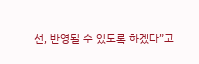선, 반영될 수 있도록 하겠다”고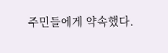주민들에게 약속했다.